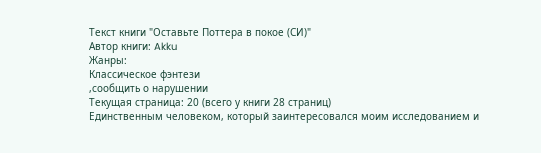Текст книги "Оставьте Поттера в покое (СИ)"
Автор книги: Akku
Жанры:
Классическое фэнтези
,сообщить о нарушении
Текущая страница: 20 (всего у книги 28 страниц)
Единственным человеком, который заинтересовался моим исследованием и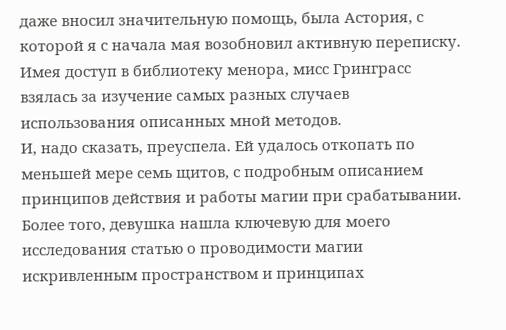даже вносил значительную помощь, была Астория, с которой я с начала мая возобновил активную переписку. Имея доступ в библиотеку менора, мисс Гринграсс взялась за изучение самых разных случаев использования описанных мной методов.
И, надо сказать, преуспела. Ей удалось откопать по меньшей мере семь щитов, с подробным описанием принципов действия и работы магии при срабатывании. Более того, девушка нашла ключевую для моего исследования статью о проводимости магии искривленным пространством и принципах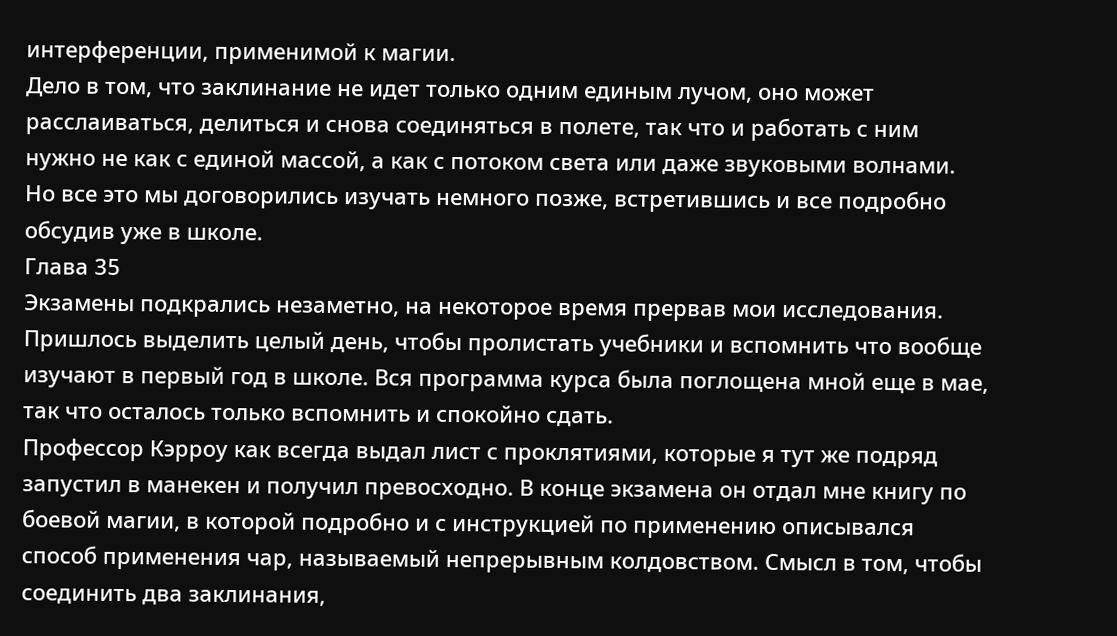интерференции, применимой к магии.
Дело в том, что заклинание не идет только одним единым лучом, оно может расслаиваться, делиться и снова соединяться в полете, так что и работать с ним нужно не как с единой массой, а как с потоком света или даже звуковыми волнами.
Но все это мы договорились изучать немного позже, встретившись и все подробно обсудив уже в школе.
Глава 35
Экзамены подкрались незаметно, на некоторое время прервав мои исследования. Пришлось выделить целый день, чтобы пролистать учебники и вспомнить что вообще изучают в первый год в школе. Вся программа курса была поглощена мной еще в мае, так что осталось только вспомнить и спокойно сдать.
Профессор Кэрроу как всегда выдал лист с проклятиями, которые я тут же подряд запустил в манекен и получил превосходно. В конце экзамена он отдал мне книгу по боевой магии, в которой подробно и с инструкцией по применению описывался способ применения чар, называемый непрерывным колдовством. Смысл в том, чтобы соединить два заклинания,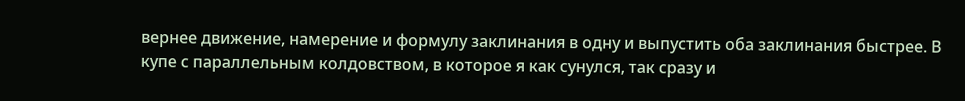вернее движение, намерение и формулу заклинания в одну и выпустить оба заклинания быстрее. В купе с параллельным колдовством, в которое я как сунулся, так сразу и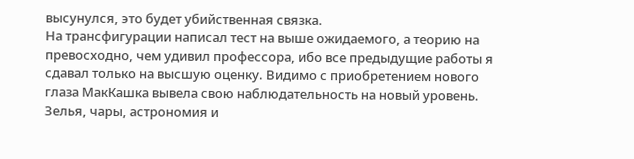высунулся, это будет убийственная связка.
На трансфигурации написал тест на выше ожидаемого, а теорию на превосходно, чем удивил профессора, ибо все предыдущие работы я сдавал только на высшую оценку. Видимо с приобретением нового глаза МакКашка вывела свою наблюдательность на новый уровень.
Зелья, чары, астрономия и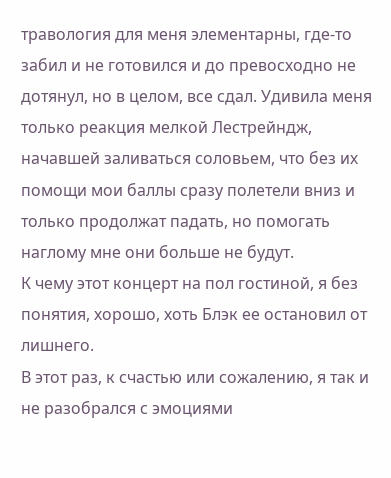травология для меня элементарны, где-то забил и не готовился и до превосходно не дотянул, но в целом, все сдал. Удивила меня только реакция мелкой Лестрейндж, начавшей заливаться соловьем, что без их помощи мои баллы сразу полетели вниз и только продолжат падать, но помогать наглому мне они больше не будут.
К чему этот концерт на пол гостиной, я без понятия, хорошо, хоть Блэк ее остановил от лишнего.
В этот раз, к счастью или сожалению, я так и не разобрался с эмоциями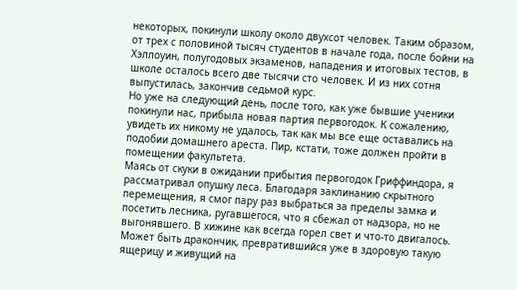некоторых, покинули школу около двухсот человек. Таким образом, от трех с половиной тысяч студентов в начале года, после бойни на Хэллоуин, полугодовых экзаменов, нападения и итоговых тестов, в школе осталось всего две тысячи сто человек. И из них сотня выпустилась, закончив седьмой курс.
Но уже на следующий день, после того, как уже бывшие ученики покинули нас, прибыла новая партия первогодок. К сожалению, увидеть их никому не удалось, так как мы все еще оставались на подобии домашнего ареста. Пир, кстати, тоже должен пройти в помещении факультета.
Маясь от скуки в ожидании прибытия первогодок Гриффиндора, я рассматривал опушку леса. Благодаря заклинанию скрытного перемещения, я смог пару раз выбраться за пределы замка и посетить лесника, ругавшегося, что я сбежал от надзора, но не выгонявшего. В хижине как всегда горел свет и что-то двигалось. Может быть дракончик, превратившийся уже в здоровую такую ящерицу и живущий на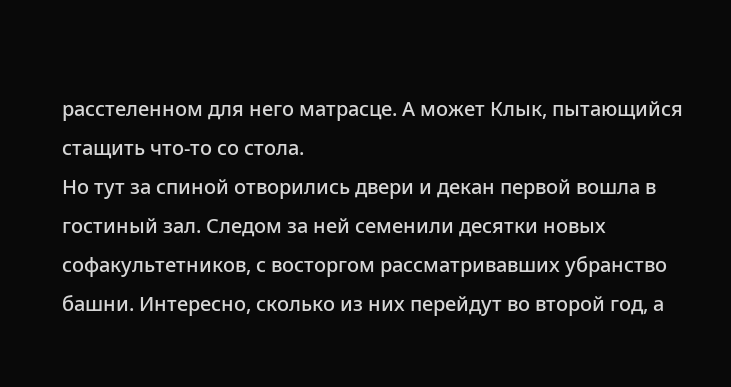расстеленном для него матрасце. А может Клык, пытающийся стащить что-то со стола.
Но тут за спиной отворились двери и декан первой вошла в гостиный зал. Следом за ней семенили десятки новых софакультетников, с восторгом рассматривавших убранство башни. Интересно, сколько из них перейдут во второй год, а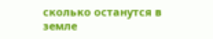сколько останутся в земле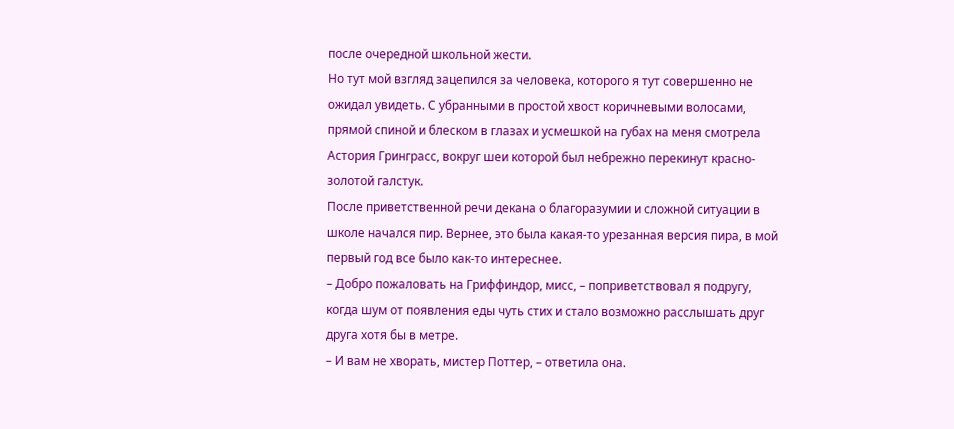после очередной школьной жести.
Но тут мой взгляд зацепился за человека, которого я тут совершенно не ожидал увидеть. С убранными в простой хвост коричневыми волосами, прямой спиной и блеском в глазах и усмешкой на губах на меня смотрела Астория Гринграсс, вокруг шеи которой был небрежно перекинут красно-золотой галстук.
После приветственной речи декана о благоразумии и сложной ситуации в школе начался пир. Вернее, это была какая-то урезанная версия пира, в мой первый год все было как-то интереснее.
– Добро пожаловать на Гриффиндор, мисс, – поприветствовал я подругу, когда шум от появления еды чуть стих и стало возможно расслышать друг друга хотя бы в метре.
– И вам не хворать, мистер Поттер, – ответила она.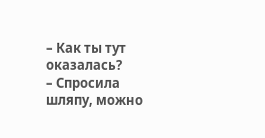– Как ты тут оказалась?
– Спросила шляпу, можно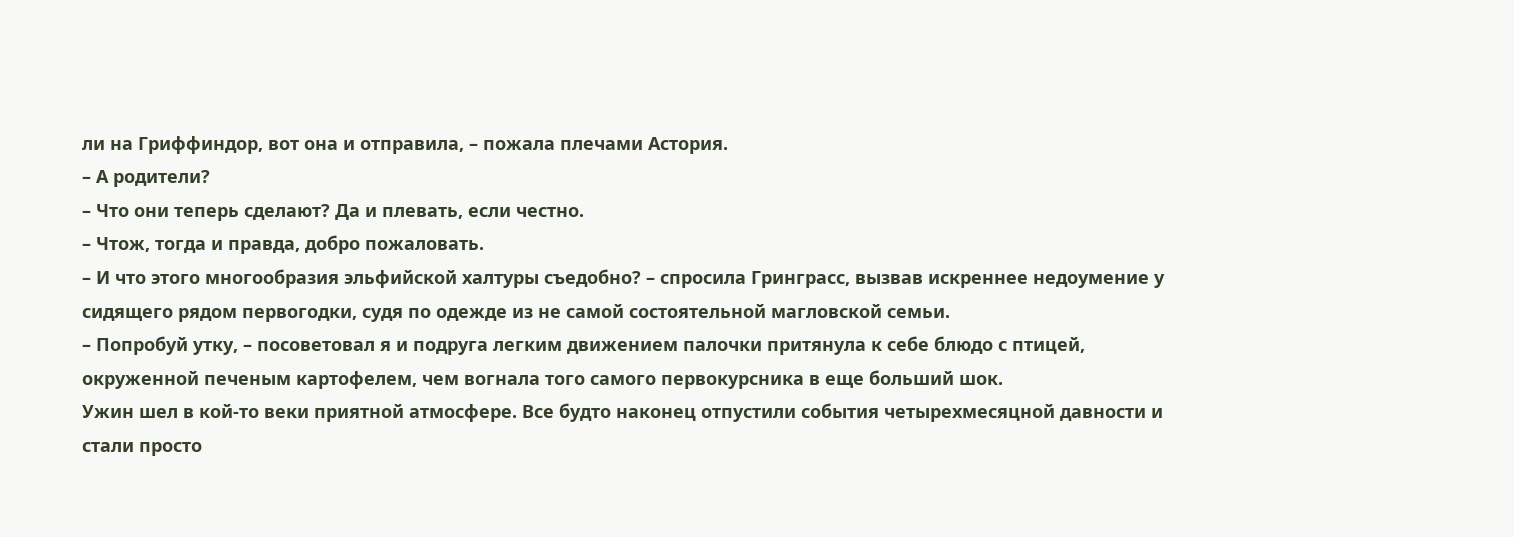ли на Гриффиндор, вот она и отправила, – пожала плечами Астория.
– А родители?
– Что они теперь сделают? Да и плевать, если честно.
– Чтож, тогда и правда, добро пожаловать.
– И что этого многообразия эльфийской халтуры съедобно? – спросила Гринграсс, вызвав искреннее недоумение у сидящего рядом первогодки, судя по одежде из не самой состоятельной магловской семьи.
– Попробуй утку, – посоветовал я и подруга легким движением палочки притянула к себе блюдо с птицей, окруженной печеным картофелем, чем вогнала того самого первокурсника в еще больший шок.
Ужин шел в кой-то веки приятной атмосфере. Все будто наконец отпустили события четырехмесяцной давности и стали просто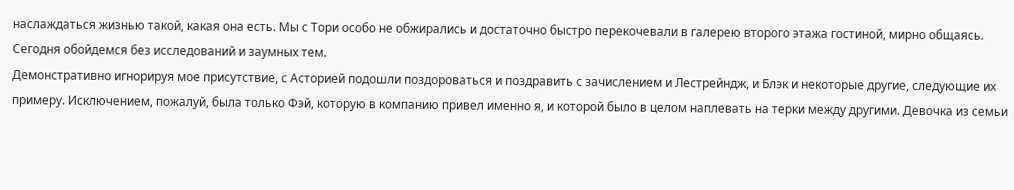наслаждаться жизнью такой, какая она есть. Мы с Тори особо не обжирались и достаточно быстро перекочевали в галерею второго этажа гостиной, мирно общаясь. Сегодня обойдемся без исследований и заумных тем.
Демонстративно игнорируя мое присутствие, с Асторией подошли поздороваться и поздравить с зачислением и Лестрейндж, и Блэк и некоторые другие, следующие их примеру. Исключением, пожалуй, была только Фэй, которую в компанию привел именно я, и которой было в целом наплевать на терки между другими. Девочка из семьи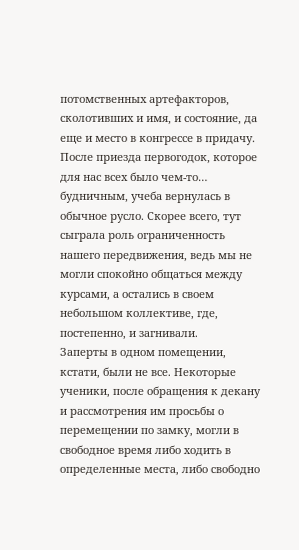потомственных артефакторов, сколотивших и имя, и состояние, да еще и место в конгрессе в придачу.
После приезда первогодок, которое для нас всех было чем-то… будничным, учеба вернулась в обычное русло. Скорее всего, тут сыграла роль ограниченность нашего передвижения, ведь мы не могли спокойно общаться между курсами, а остались в своем небольшом коллективе, где, постепенно, и загнивали.
Заперты в одном помещении, кстати, были не все. Некоторые ученики, после обращения к декану и рассмотрения им просьбы о перемещении по замку, могли в свободное время либо ходить в определенные места, либо свободно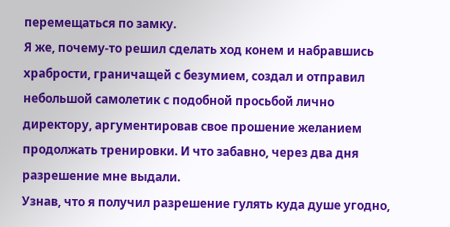перемещаться по замку.
Я же, почему-то решил сделать ход конем и набравшись храбрости, граничащей с безумием, создал и отправил небольшой самолетик с подобной просьбой лично директору, аргументировав свое прошение желанием продолжать тренировки. И что забавно, через два дня разрешение мне выдали.
Узнав, что я получил разрешение гулять куда душе угодно,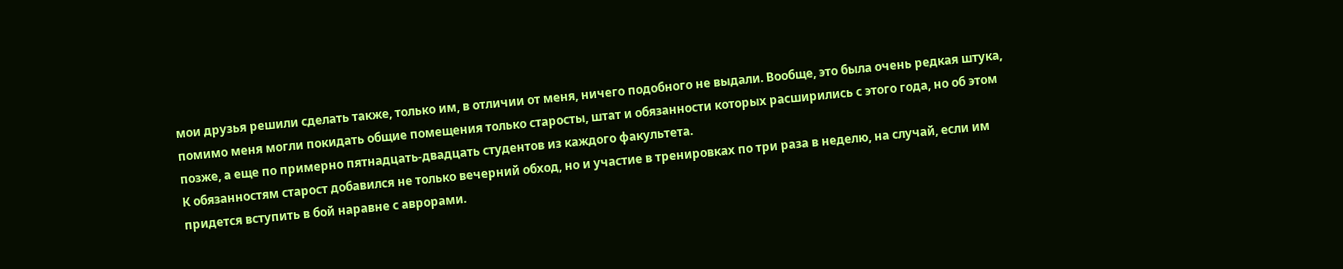мои друзья решили сделать также, только им, в отличии от меня, ничего подобного не выдали. Вообще, это была очень редкая штука, помимо меня могли покидать общие помещения только старосты, штат и обязанности которых расширились с этого года, но об этом позже, а еще по примерно пятнадцать-двадцать студентов из каждого факультета.
К обязанностям старост добавился не только вечерний обход, но и участие в тренировках по три раза в неделю, на случай, если им придется вступить в бой наравне с аврорами.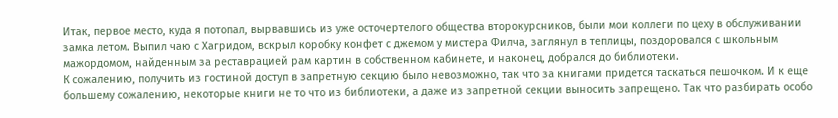Итак, первое место, куда я потопал, вырвавшись из уже осточертелого общества второкурсников, были мои коллеги по цеху в обслуживании замка летом. Выпил чаю с Хагридом, вскрыл коробку конфет с джемом у мистера Филча, заглянул в теплицы, поздоровался с школьным мажордомом, найденным за реставрацией рам картин в собственном кабинете, и наконец, добрался до библиотеки.
К сожалению, получить из гостиной доступ в запретную секцию было невозможно, так что за книгами придется таскаться пешочком. И к еще большему сожалению, некоторые книги не то что из библиотеки, а даже из запретной секции выносить запрещено. Так что разбирать особо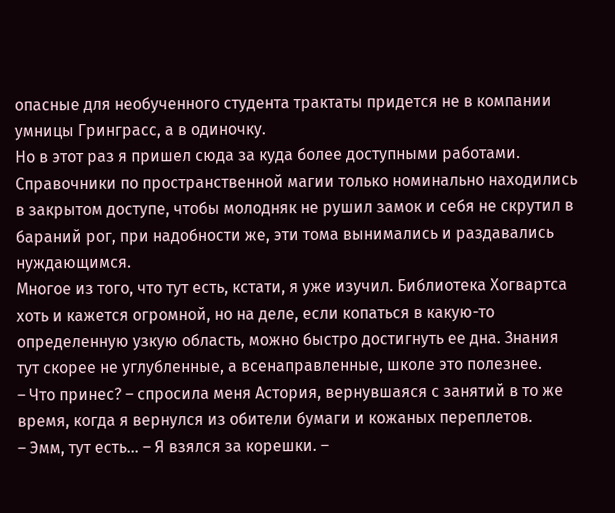опасные для необученного студента трактаты придется не в компании умницы Гринграсс, а в одиночку.
Но в этот раз я пришел сюда за куда более доступными работами. Справочники по пространственной магии только номинально находились в закрытом доступе, чтобы молодняк не рушил замок и себя не скрутил в бараний рог, при надобности же, эти тома вынимались и раздавались нуждающимся.
Многое из того, что тут есть, кстати, я уже изучил. Библиотека Хогвартса хоть и кажется огромной, но на деле, если копаться в какую-то определенную узкую область, можно быстро достигнуть ее дна. Знания тут скорее не углубленные, а всенаправленные, школе это полезнее.
– Что принес? – спросила меня Астория, вернувшаяся с занятий в то же время, когда я вернулся из обители бумаги и кожаных переплетов.
– Эмм, тут есть… – Я взялся за корешки. –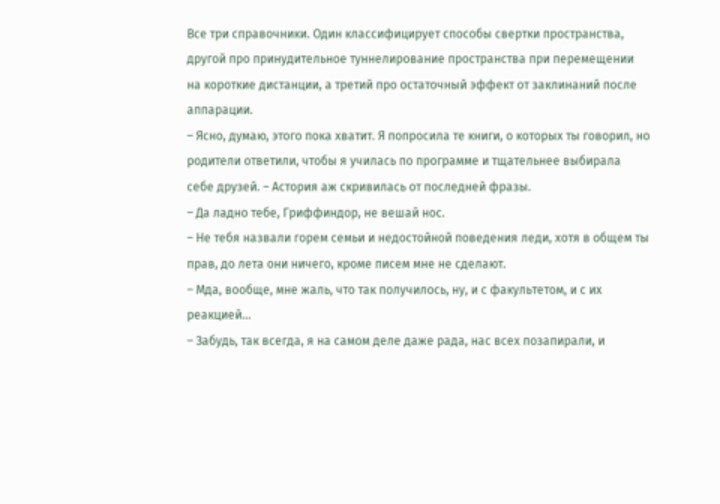Все три справочники. Один классифицирует способы свертки пространства, другой про принудительное туннелирование пространства при перемещении на короткие дистанции, а третий про остаточный эффект от заклинаний после аппарации.
– Ясно, думаю, этого пока хватит. Я попросила те книги, о которых ты говорил, но родители ответили, чтобы я училась по программе и тщательнее выбирала себе друзей. – Астория аж скривилась от последней фразы.
– Да ладно тебе, Гриффиндор, не вешай нос.
– Не тебя назвали горем семьи и недостойной поведения леди, хотя в общем ты прав, до лета они ничего, кроме писем мне не сделают.
– Мда, вообще, мне жаль, что так получилось, ну, и с факультетом, и с их реакцией…
– Забудь, так всегда, я на самом деле даже рада, нас всех позапирали, и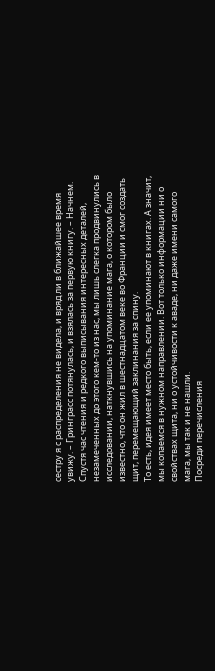сестру я с распределения не видела, и вряд ли в ближайшее время увижу. – Гринграсс потянулась, и взялась за первую книгу. – Начнем.
Спустя час чтения и редкого выписывания интересных деталей, незамеченных до этого кем-то из нас, мы лишь слегка продвинулись в исследовании, наткнувшись на упоминание мага, о котором было известно, что он жил в шестнадцатом веке во Франции и смог создать щит, перемещающий заклинания за спину.
То есть, идея имеет место быть, если ее упоминают в книгах. А значит, мы копаемся в нужном направлении. Вот только информации ни о свойствах щита, ни о устойчивости к аваде, ни даже имени самого мага, мы так и не нашли.
Посреди перечисления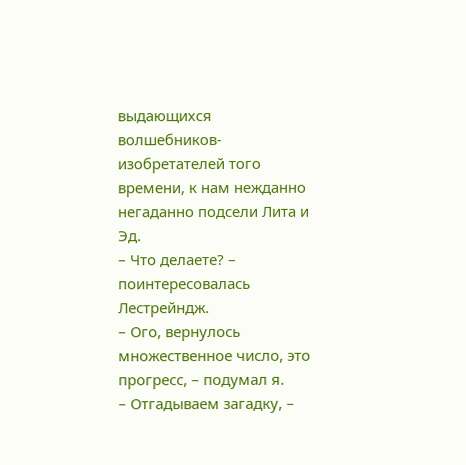выдающихся волшебников-изобретателей того времени, к нам нежданно негаданно подсели Лита и Эд.
– Что делаете? – поинтересовалась Лестрейндж.
– Ого, вернулось множественное число, это прогресс, – подумал я.
– Отгадываем загадку, –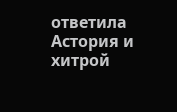ответила Астория и хитрой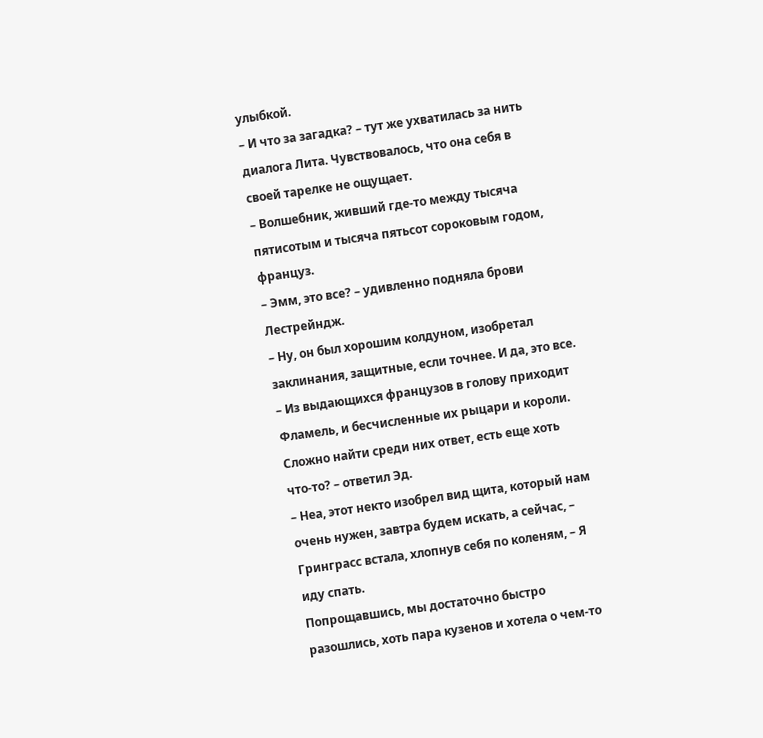улыбкой.
– И что за загадка? – тут же ухватилась за нить диалога Лита. Чувствовалось, что она себя в своей тарелке не ощущает.
– Волшебник, живший где-то между тысяча пятисотым и тысяча пятьсот сороковым годом, француз.
– Эмм, это все? – удивленно подняла брови Лестрейндж.
– Ну, он был хорошим колдуном, изобретал заклинания, защитные, если точнее. И да, это все.
– Из выдающихся французов в голову приходит Фламель, и бесчисленные их рыцари и короли. Сложно найти среди них ответ, есть еще хоть что-то? – ответил Эд.
– Неа, этот некто изобрел вид щита, который нам очень нужен, завтра будем искать, а сейчас, – Гринграсс встала, хлопнув себя по коленям, – Я иду спать.
Попрощавшись, мы достаточно быстро разошлись, хоть пара кузенов и хотела о чем-то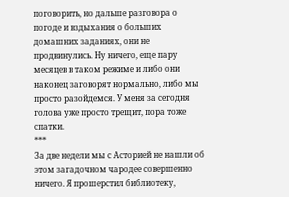поговорить, но дальше разговора о погоде и вздыхания о больших домашних заданиях, они не продвинулись. Ну ничего, еще пару месяцев в таком режиме и либо они наконец заговорят нормально, либо мы просто разойдемся. У меня за сегодня голова уже просто трещит, пора тоже спатки.
***
За две недели мы с Асторией не нашли об этом загадочном чародее совершенно ничего. Я прошерстил библиотеку,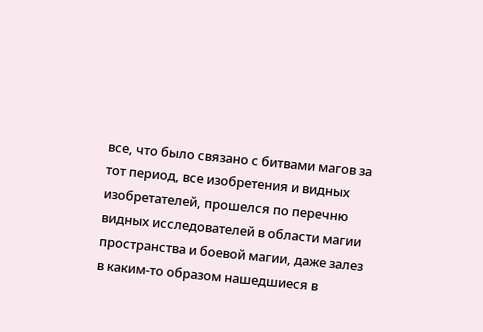все, что было связано с битвами магов за тот период, все изобретения и видных изобретателей, прошелся по перечню видных исследователей в области магии пространства и боевой магии, даже залез в каким-то образом нашедшиеся в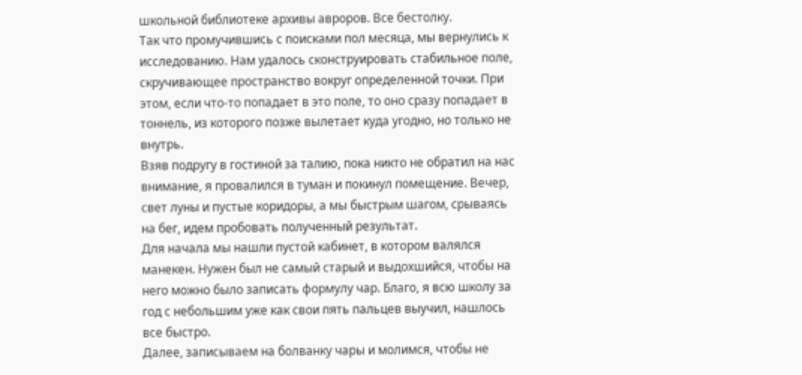школьной библиотеке архивы авроров. Все бестолку.
Так что промучившись с поисками пол месяца, мы вернулись к исследованию. Нам удалось сконструировать стабильное поле, скручивающее пространство вокруг определенной точки. При этом, если что-то попадает в это поле, то оно сразу попадает в тоннель, из которого позже вылетает куда угодно, но только не внутрь.
Взяв подругу в гостиной за талию, пока никто не обратил на нас внимание, я провалился в туман и покинул помещение. Вечер, свет луны и пустые коридоры, а мы быстрым шагом, срываясь на бег, идем пробовать полученный результат.
Для начала мы нашли пустой кабинет, в котором валялся манекен. Нужен был не самый старый и выдохшийся, чтобы на него можно было записать формулу чар. Благо, я всю школу за год с небольшим уже как свои пять пальцев выучил, нашлось все быстро.
Далее, записываем на болванку чары и молимся, чтобы не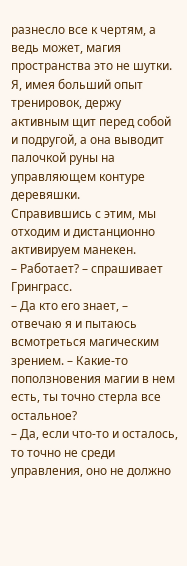разнесло все к чертям, а ведь может, магия пространства это не шутки.
Я, имея больший опыт тренировок, держу активным щит перед собой и подругой, а она выводит палочкой руны на управляющем контуре деревяшки.
Справившись с этим, мы отходим и дистанционно активируем манекен.
– Работает? – спрашивает Гринграсс.
– Да кто его знает, – отвечаю я и пытаюсь всмотреться магическим зрением. – Какие-то поползновения магии в нем есть, ты точно стерла все остальное?
– Да, если что-то и осталось, то точно не среди управления, оно не должно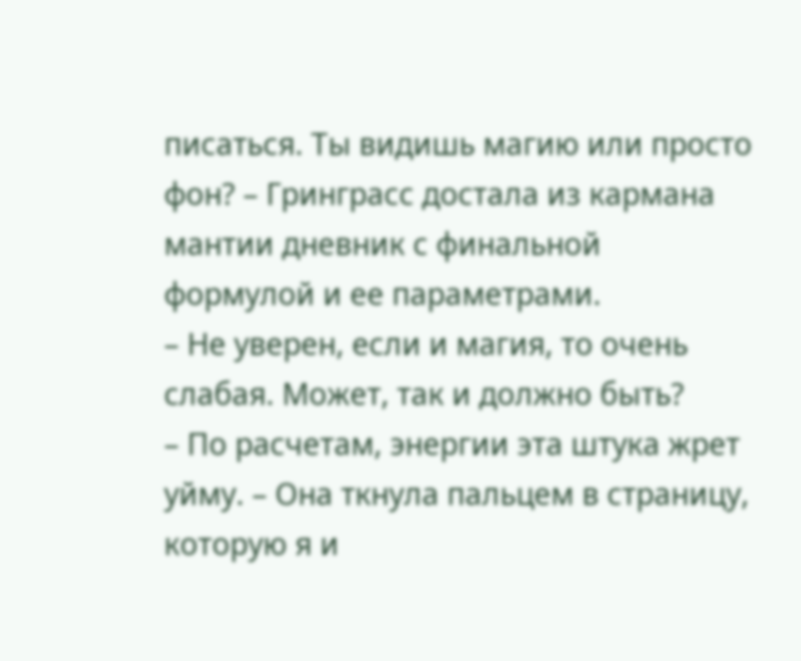писаться. Ты видишь магию или просто фон? – Гринграсс достала из кармана мантии дневник с финальной формулой и ее параметрами.
– Не уверен, если и магия, то очень слабая. Может, так и должно быть?
– По расчетам, энергии эта штука жрет уйму. – Она ткнула пальцем в страницу, которую я и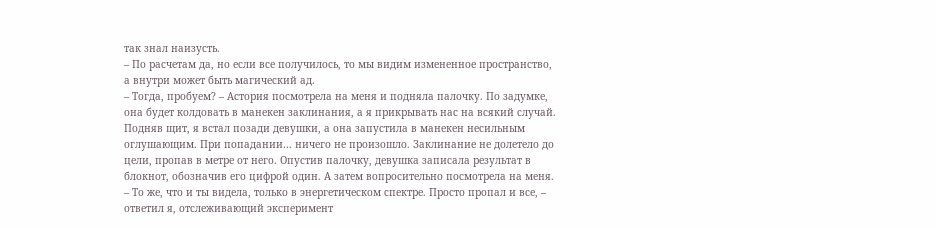так знал наизусть.
– По расчетам да, но если все получилось, то мы видим измененное пространство, а внутри может быть магический ад.
– Тогда, пробуем? – Астория посмотрела на меня и подняла палочку. По задумке, она будет колдовать в манекен заклинания, а я прикрывать нас на всякий случай.
Подняв щит, я встал позади девушки, а она запустила в манекен несильным оглушающим. При попадании… ничего не произошло. Заклинание не долетело до цели, пропав в метре от него. Опустив палочку, девушка записала результат в блокнот, обозначив его цифрой один. А затем вопросительно посмотрела на меня.
– То же, что и ты видела, только в энергетическом спектре. Просто пропал и все, – ответил я, отслеживающий эксперимент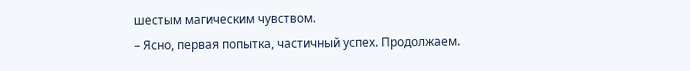шестым магическим чувством.
– Ясно, первая попытка, частичный успех. Продолжаем.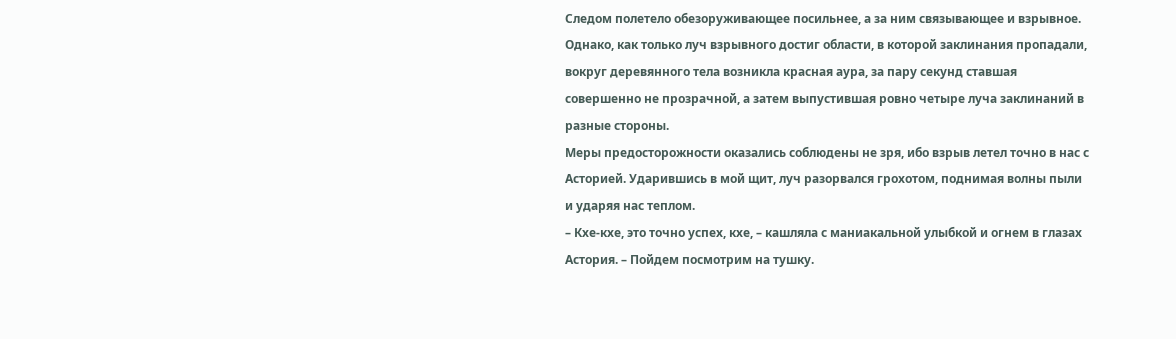Следом полетело обезоруживающее посильнее, а за ним связывающее и взрывное.
Однако, как только луч взрывного достиг области, в которой заклинания пропадали, вокруг деревянного тела возникла красная аура, за пару секунд ставшая совершенно не прозрачной, а затем выпустившая ровно четыре луча заклинаний в разные стороны.
Меры предосторожности оказались соблюдены не зря, ибо взрыв летел точно в нас с Асторией. Ударившись в мой щит, луч разорвался грохотом, поднимая волны пыли и ударяя нас теплом.
– Кхе-кхе, это точно успех, кхе, – кашляла с маниакальной улыбкой и огнем в глазах Астория. – Пойдем посмотрим на тушку.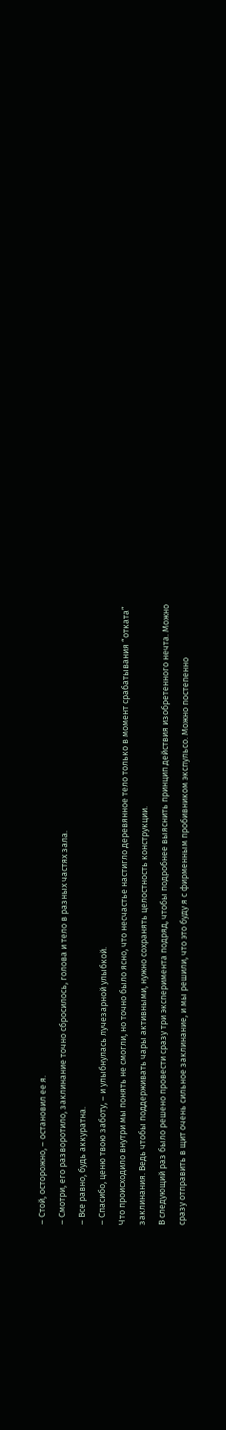– Стой, осторожно, – остановил ее я.
– Смотри, его разворотило, заклинание точно сбросилось, голова и тело в разных частях зала.
– Все равно, будь аккуратна.
– Спасибо, ценю твою заботу, – и улыбнулась лучезарной улыбкой.
Что происходило внутри мы понять не смогли, но точно было ясно, что несчастье настигло деревянное тело только в момент срабатывания “отката” заклинания. Ведь чтобы поддерживать чары активными, нужно сохранять целостность конструкции.
В следующий раз было решено провести сразу три эксперимента подряд, чтобы подробнее выяснить принцип действия изобретенного нечта. Можно сразу отправить в щит очень сильное заклинание, и мы решили, что это буду я с фирменным пробивником экспульсо. Можно постепенно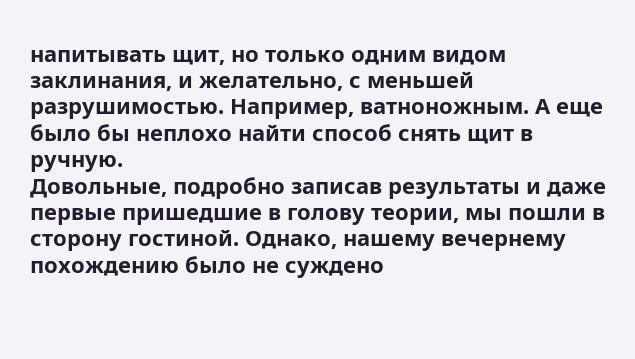напитывать щит, но только одним видом заклинания, и желательно, с меньшей разрушимостью. Например, ватноножным. А еще было бы неплохо найти способ снять щит в ручную.
Довольные, подробно записав результаты и даже первые пришедшие в голову теории, мы пошли в сторону гостиной. Однако, нашему вечернему похождению было не суждено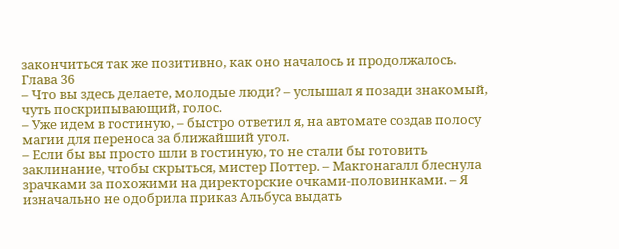закончиться так же позитивно, как оно началось и продолжалось.
Глава 36
– Что вы здесь делаете, молодые люди? – услышал я позади знакомый, чуть поскрипывающий, голос.
– Уже идем в гостиную, – быстро ответил я, на автомате создав полосу магии для переноса за ближайший угол.
– Если бы вы просто шли в гостиную, то не стали бы готовить заклинание, чтобы скрыться, мистер Поттер. – Макгонагалл блеснула зрачками за похожими на директорские очками-половинками. – Я изначально не одобрила приказ Альбуса выдать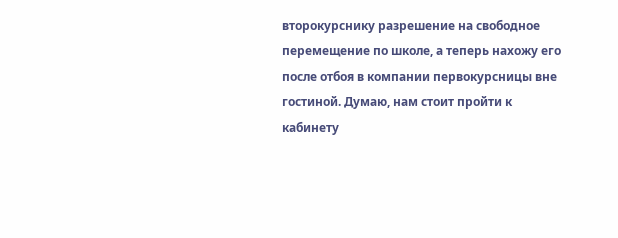второкурснику разрешение на свободное перемещение по школе, а теперь нахожу его после отбоя в компании первокурсницы вне гостиной. Думаю, нам стоит пройти к кабинету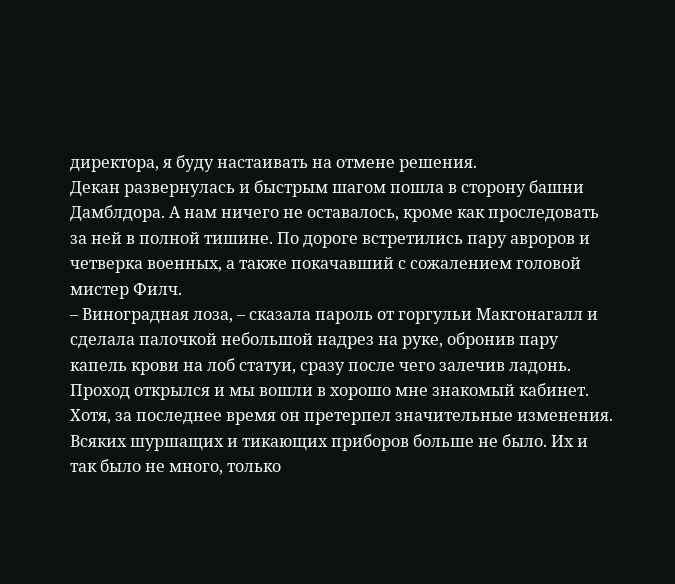директора, я буду настаивать на отмене решения.
Декан развернулась и быстрым шагом пошла в сторону башни Дамблдора. А нам ничего не оставалось, кроме как проследовать за ней в полной тишине. По дороге встретились пару авроров и четверка военных, а также покачавший с сожалением головой мистер Филч.
– Виноградная лоза, – сказала пароль от горгульи Макгонагалл и сделала палочкой небольшой надрез на руке, обронив пару капель крови на лоб статуи, сразу после чего залечив ладонь.
Проход открылся и мы вошли в хорошо мне знакомый кабинет. Хотя, за последнее время он претерпел значительные изменения. Всяких шуршащих и тикающих приборов больше не было. Их и так было не много, только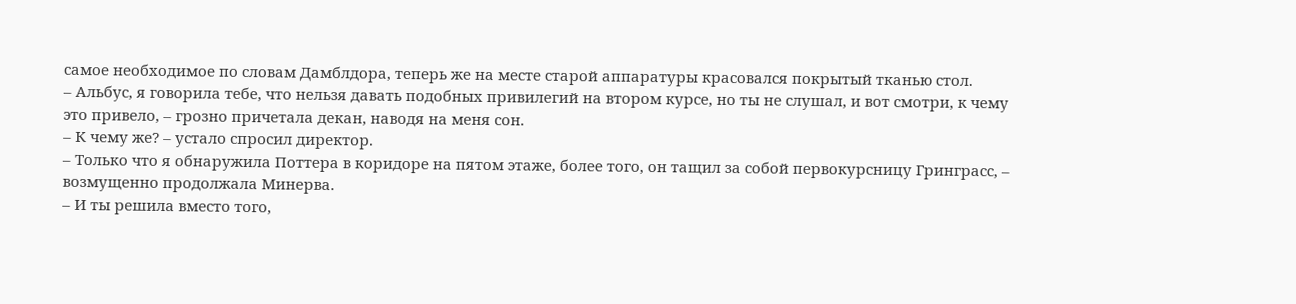самое необходимое по словам Дамблдора, теперь же на месте старой аппаратуры красовался покрытый тканью стол.
– Альбус, я говорила тебе, что нельзя давать подобных привилегий на втором курсе, но ты не слушал, и вот смотри, к чему это привело, – грозно причетала декан, наводя на меня сон.
– К чему же? – устало спросил директор.
– Только что я обнаружила Поттера в коридоре на пятом этаже, более того, он тащил за собой первокурсницу Гринграсс, – возмущенно продолжала Минерва.
– И ты решила вместо того,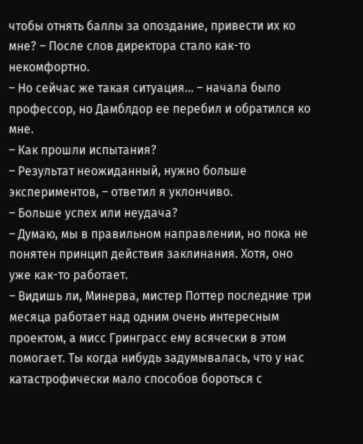чтобы отнять баллы за опоздание, привести их ко мне? – После слов директора стало как-то некомфортно.
– Но сейчас же такая ситуация… – начала было профессор, но Дамблдор ее перебил и обратился ко мне.
– Как прошли испытания?
– Результат неожиданный, нужно больше экспериментов, – ответил я уклончиво.
– Больше успех или неудача?
– Думаю, мы в правильном направлении, но пока не понятен принцип действия заклинания. Хотя, оно уже как-то работает.
– Видишь ли, Минерва, мистер Поттер последние три месяца работает над одним очень интересным проектом, а мисс Гринграсс ему всячески в этом помогает. Ты когда нибудь задумывалась, что у нас катастрофически мало способов бороться с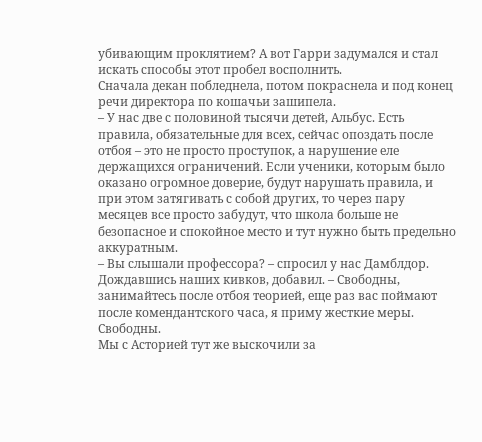убивающим проклятием? А вот Гарри задумался и стал искать способы этот пробел восполнить.
Сначала декан побледнела, потом покраснела и под конец речи директора по кошачьи зашипела.
– У нас две с половиной тысячи детей, Альбус. Есть правила, обязательные для всех, сейчас опоздать после отбоя – это не просто проступок, а нарушение еле держащихся ограничений. Если ученики, которым было оказано огромное доверие, будут нарушать правила, и при этом затягивать с собой других, то через пару месяцев все просто забудут, что школа больше не безопасное и спокойное место и тут нужно быть предельно аккуратным.
– Вы слышали профессора? – спросил у нас Дамблдор. Дождавшись наших кивков, добавил. – Свободны, занимайтесь после отбоя теорией, еще раз вас поймают после комендантского часа, я приму жесткие меры. Свободны.
Мы с Асторией тут же выскочили за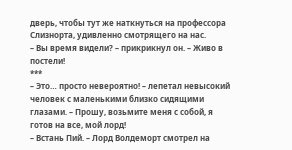дверь, чтобы тут же наткнуться на профессора Слизнорта, удивленно смотрящего на нас.
– Вы время видели? – прикрикнул он. – Живо в постели!
***
– Это… просто невероятно! – лепетал невысокий человек с маленькими близко сидящими глазами. – Прошу, возьмите меня с собой, я готов на все, мой лорд!
– Встань Пий. – Лорд Волдеморт смотрел на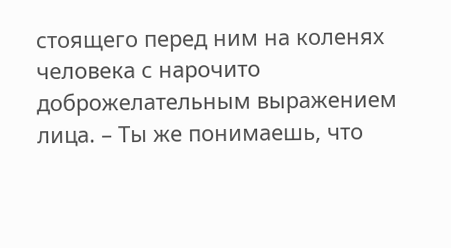стоящего перед ним на коленях человека с нарочито доброжелательным выражением лица. – Ты же понимаешь, что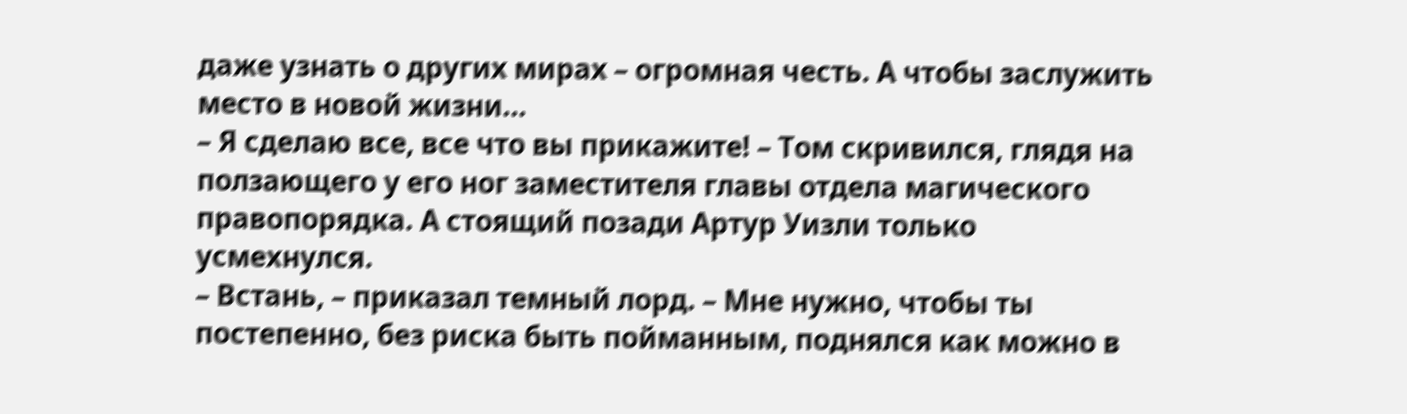даже узнать о других мирах – огромная честь. А чтобы заслужить место в новой жизни…
– Я сделаю все, все что вы прикажите! – Том скривился, глядя на ползающего у его ног заместителя главы отдела магического правопорядка. А стоящий позади Артур Уизли только усмехнулся.
– Встань, – приказал темный лорд. – Мне нужно, чтобы ты постепенно, без риска быть пойманным, поднялся как можно в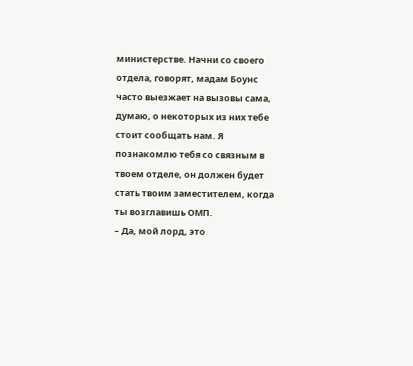министерстве. Начни со своего отдела, говорят, мадам Боунс часто выезжает на вызовы сама, думаю, о некоторых из них тебе стоит сообщать нам. Я познакомлю тебя со связным в твоем отделе, он должен будет стать твоим заместителем, когда ты возглавишь ОМП.
– Да, мой лорд, это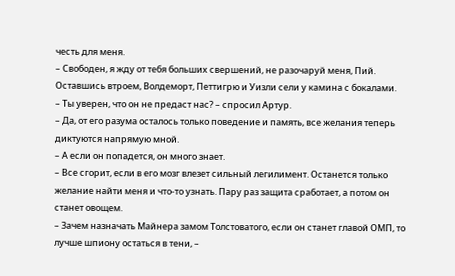честь для меня.
– Свободен, я жду от тебя больших свершений, не разочаруй меня, Пий.
Оставшись втроем, Волдеморт, Петтигрю и Уизли сели у камина с бокалами.
– Ты уверен, что он не предаст нас? – спросил Артур.
– Да, от его разума осталось только поведение и память, все желания теперь диктуются напрямую мной.
– А если он попадется, он много знает.
– Все сгорит, если в его мозг влезет сильный легилимент. Останется только желание найти меня и что-то узнать. Пару раз защита сработает, а потом он станет овощем.
– Зачем назначать Майнера замом Толстоватого, если он станет главой ОМП, то лучше шпиону остаться в тени, –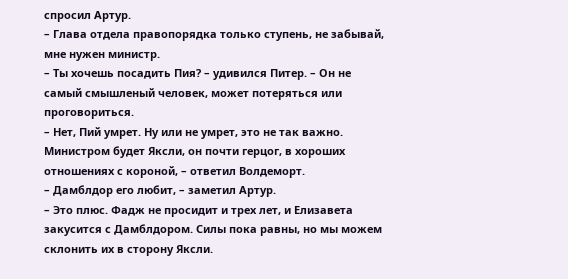спросил Артур.
– Глава отдела правопорядка только ступень, не забывай, мне нужен министр.
– Ты хочешь посадить Пия? – удивился Питер. – Он не самый смышленый человек, может потеряться или проговориться.
– Нет, Пий умрет. Ну или не умрет, это не так важно. Министром будет Яксли, он почти герцог, в хороших отношениях с короной, – ответил Волдеморт.
– Дамблдор его любит, – заметил Артур.
– Это плюс. Фадж не просидит и трех лет, и Елизавета закусится с Дамблдором. Силы пока равны, но мы можем склонить их в сторону Яксли.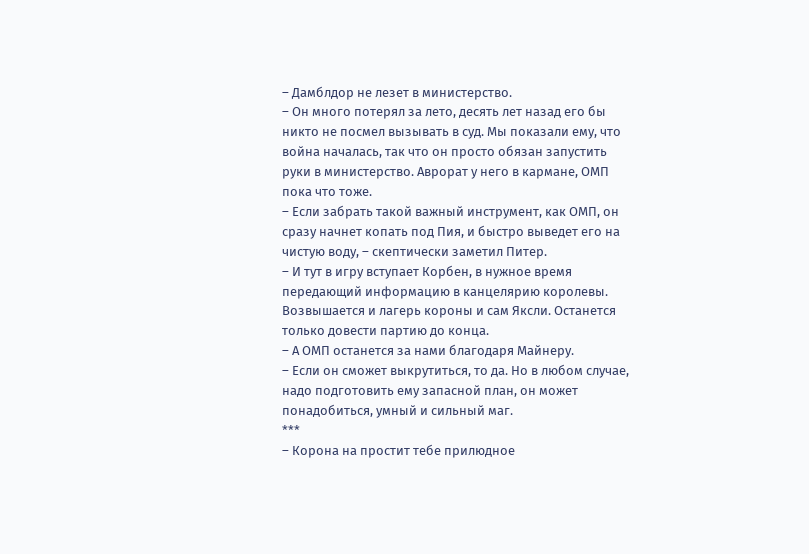– Дамблдор не лезет в министерство.
– Он много потерял за лето, десять лет назад его бы никто не посмел вызывать в суд. Мы показали ему, что война началась, так что он просто обязан запустить руки в министерство. Аврорат у него в кармане, ОМП пока что тоже.
– Если забрать такой важный инструмент, как ОМП, он сразу начнет копать под Пия, и быстро выведет его на чистую воду, – скептически заметил Питер.
– И тут в игру вступает Корбен, в нужное время передающий информацию в канцелярию королевы. Возвышается и лагерь короны и сам Яксли. Останется только довести партию до конца.
– А ОМП останется за нами благодаря Майнеру.
– Если он сможет выкрутиться, то да. Но в любом случае, надо подготовить ему запасной план, он может понадобиться, умный и сильный маг.
***
– Корона на простит тебе прилюдное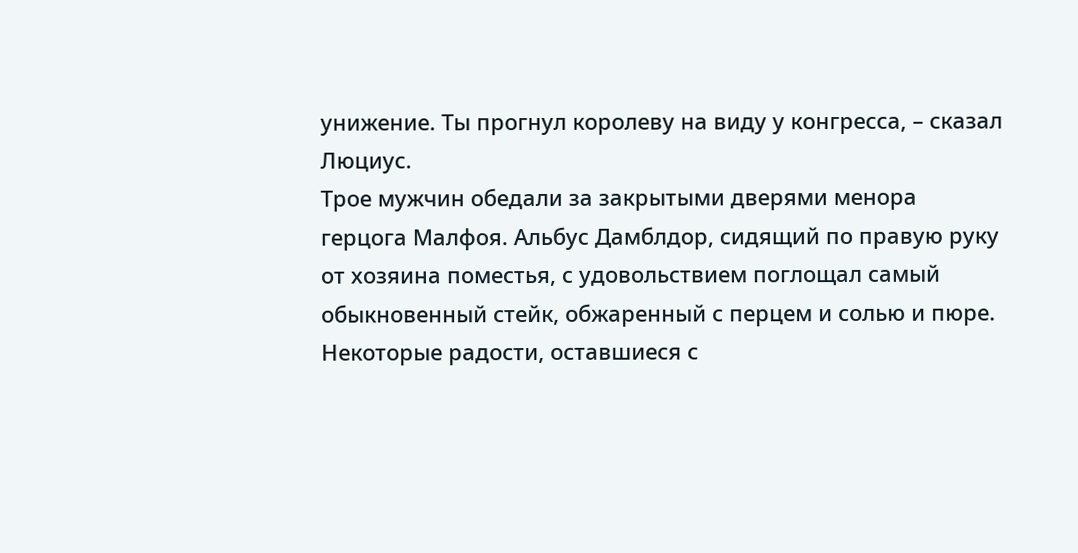унижение. Ты прогнул королеву на виду у конгресса, – сказал Люциус.
Трое мужчин обедали за закрытыми дверями менора герцога Малфоя. Альбус Дамблдор, сидящий по правую руку от хозяина поместья, с удовольствием поглощал самый обыкновенный стейк, обжаренный с перцем и солью и пюре. Некоторые радости, оставшиеся с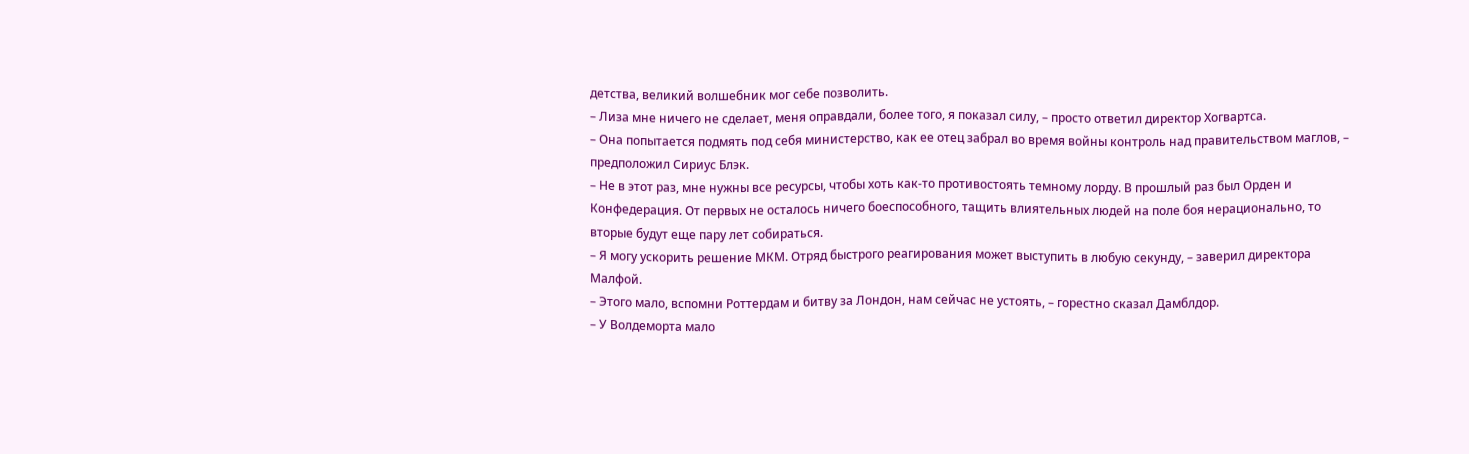детства, великий волшебник мог себе позволить.
– Лиза мне ничего не сделает, меня оправдали, более того, я показал силу, – просто ответил директор Хогвартса.
– Она попытается подмять под себя министерство, как ее отец забрал во время войны контроль над правительством маглов, – предположил Сириус Блэк.
– Не в этот раз, мне нужны все ресурсы, чтобы хоть как-то противостоять темному лорду. В прошлый раз был Орден и Конфедерация. От первых не осталось ничего боеспособного, тащить влиятельных людей на поле боя нерационально, то вторые будут еще пару лет собираться.
– Я могу ускорить решение МКМ. Отряд быстрого реагирования может выступить в любую секунду, – заверил директора Малфой.
– Этого мало, вспомни Роттердам и битву за Лондон, нам сейчас не устоять, – горестно сказал Дамблдор.
– У Волдеморта мало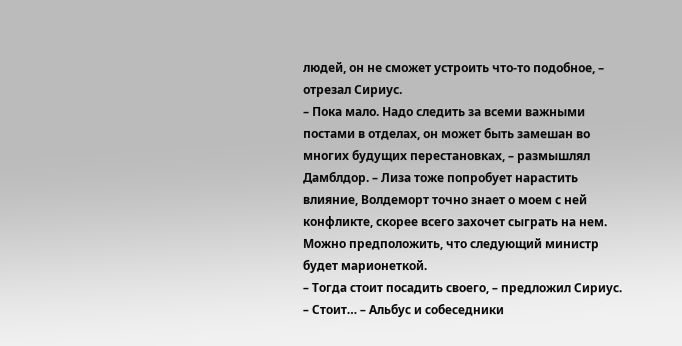людей, он не сможет устроить что-то подобное, – отрезал Сириус.
– Пока мало. Надо следить за всеми важными постами в отделах, он может быть замешан во многих будущих перестановках, – размышлял Дамблдор. – Лиза тоже попробует нарастить влияние, Волдеморт точно знает о моем с ней конфликте, скорее всего захочет сыграть на нем. Можно предположить, что следующий министр будет марионеткой.
– Тогда стоит посадить своего, – предложил Сириус.
– Стоит… – Альбус и собеседники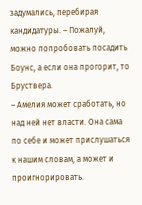задумались, перебирая кандидатуры. – Пожалуй, можно попробовать посадить Боунс, а если она прогорит, то Бруствера.
– Амелия может сработать, но над ней нет власти. Она сама по себе и может прислушаться к нашим словам, а может и проигнорировать.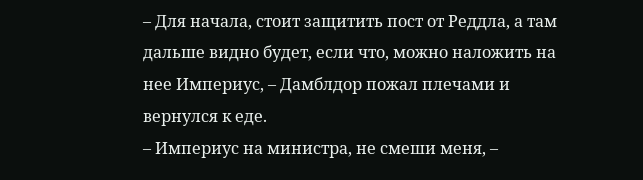– Для начала, стоит защитить пост от Реддла, а там дальше видно будет, если что, можно наложить на нее Империус, – Дамблдор пожал плечами и вернулся к еде.
– Империус на министра, не смеши меня, –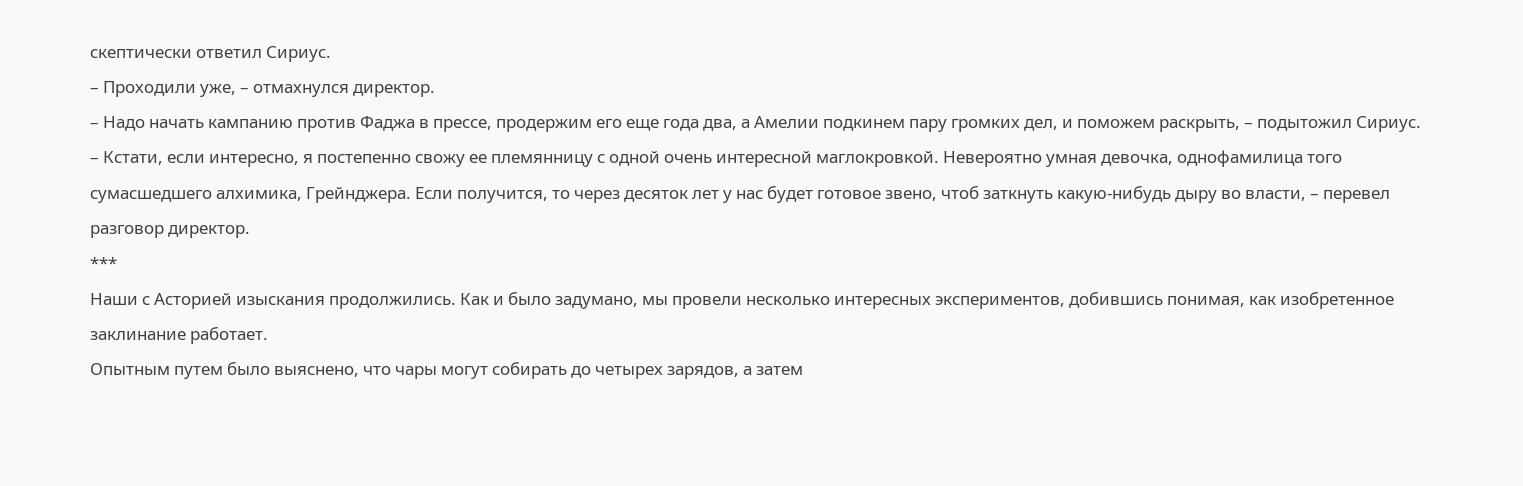скептически ответил Сириус.
– Проходили уже, – отмахнулся директор.
– Надо начать кампанию против Фаджа в прессе, продержим его еще года два, а Амелии подкинем пару громких дел, и поможем раскрыть, – подытожил Сириус.
– Кстати, если интересно, я постепенно свожу ее племянницу с одной очень интересной маглокровкой. Невероятно умная девочка, однофамилица того сумасшедшего алхимика, Грейнджера. Если получится, то через десяток лет у нас будет готовое звено, чтоб заткнуть какую-нибудь дыру во власти, – перевел разговор директор.
***
Наши с Асторией изыскания продолжились. Как и было задумано, мы провели несколько интересных экспериментов, добившись понимая, как изобретенное заклинание работает.
Опытным путем было выяснено, что чары могут собирать до четырех зарядов, а затем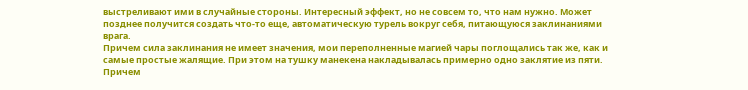выстреливают ими в случайные стороны. Интересный эффект, но не совсем то, что нам нужно. Может позднее получится создать что-то еще, автоматическую турель вокруг себя, питающуюся заклинаниями врага.
Причем сила заклинания не имеет значения, мои переполненные магией чары поглощались так же, как и самые простые жалящие. При этом на тушку манекена накладывалась примерно одно заклятие из пяти. Причем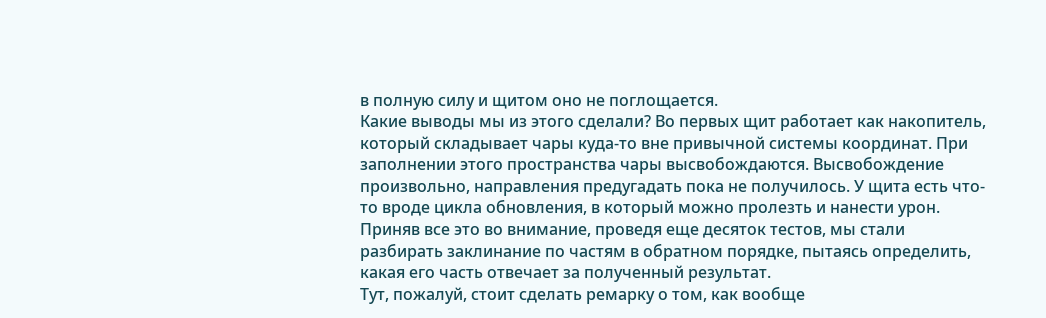в полную силу и щитом оно не поглощается.
Какие выводы мы из этого сделали? Во первых щит работает как накопитель, который складывает чары куда-то вне привычной системы координат. При заполнении этого пространства чары высвобождаются. Высвобождение произвольно, направления предугадать пока не получилось. У щита есть что-то вроде цикла обновления, в который можно пролезть и нанести урон.
Приняв все это во внимание, проведя еще десяток тестов, мы стали разбирать заклинание по частям в обратном порядке, пытаясь определить, какая его часть отвечает за полученный результат.
Тут, пожалуй, стоит сделать ремарку о том, как вообще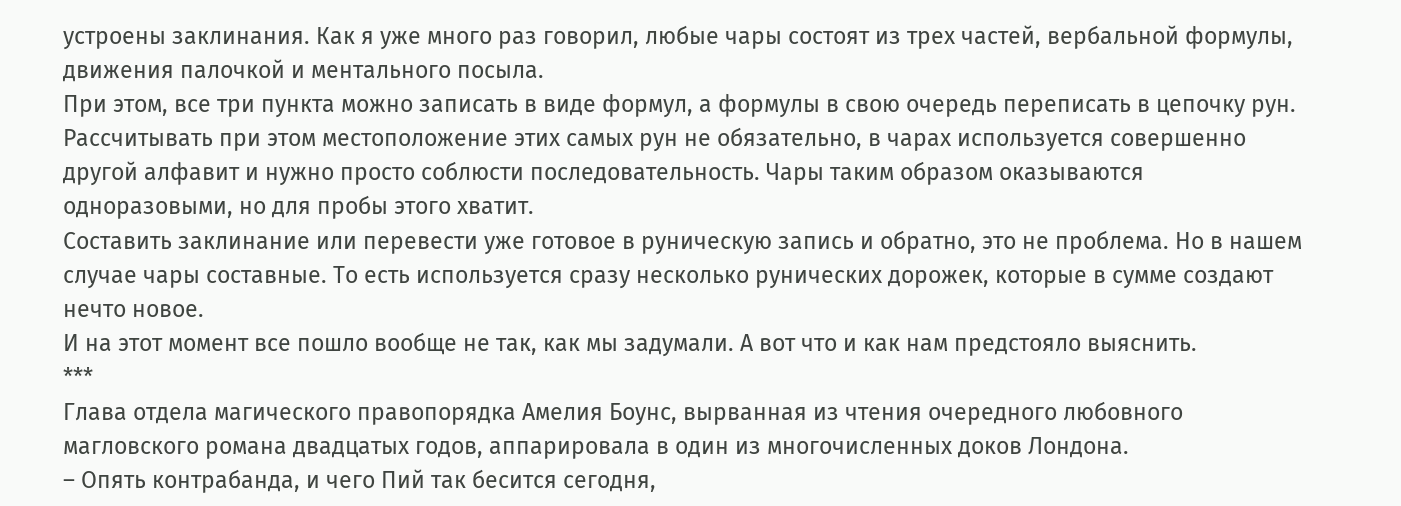устроены заклинания. Как я уже много раз говорил, любые чары состоят из трех частей, вербальной формулы, движения палочкой и ментального посыла.
При этом, все три пункта можно записать в виде формул, а формулы в свою очередь переписать в цепочку рун. Рассчитывать при этом местоположение этих самых рун не обязательно, в чарах используется совершенно другой алфавит и нужно просто соблюсти последовательность. Чары таким образом оказываются одноразовыми, но для пробы этого хватит.
Составить заклинание или перевести уже готовое в руническую запись и обратно, это не проблема. Но в нашем случае чары составные. То есть используется сразу несколько рунических дорожек, которые в сумме создают нечто новое.
И на этот момент все пошло вообще не так, как мы задумали. А вот что и как нам предстояло выяснить.
***
Глава отдела магического правопорядка Амелия Боунс, вырванная из чтения очередного любовного магловского романа двадцатых годов, аппарировала в один из многочисленных доков Лондона.
– Опять контрабанда, и чего Пий так бесится сегодня,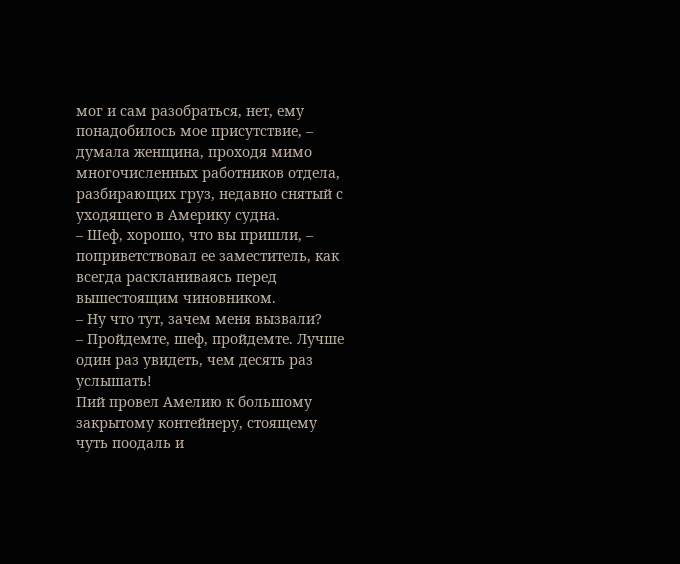мог и сам разобраться, нет, ему понадобилось мое присутствие, – думала женщина, проходя мимо многочисленных работников отдела, разбирающих груз, недавно снятый с уходящего в Америку судна.
– Шеф, хорошо, что вы пришли, – поприветствовал ее заместитель, как всегда раскланиваясь перед вышестоящим чиновником.
– Ну что тут, зачем меня вызвали?
– Пройдемте, шеф, пройдемте. Лучше один раз увидеть, чем десять раз услышать!
Пий провел Амелию к большому закрытому контейнеру, стоящему чуть поодаль и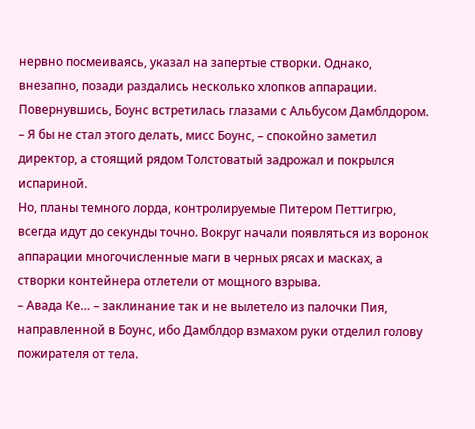нервно посмеиваясь, указал на запертые створки. Однако, внезапно, позади раздались несколько хлопков аппарации. Повернувшись, Боунс встретилась глазами с Альбусом Дамблдором.
– Я бы не стал этого делать, мисс Боунс, – спокойно заметил директор, а стоящий рядом Толстоватый задрожал и покрылся испариной.
Но, планы темного лорда, контролируемые Питером Петтигрю, всегда идут до секунды точно. Вокруг начали появляться из воронок аппарации многочисленные маги в черных рясах и масках, а створки контейнера отлетели от мощного взрыва.
– Авада Ке… – заклинание так и не вылетело из палочки Пия, направленной в Боунс, ибо Дамблдор взмахом руки отделил голову пожирателя от тела.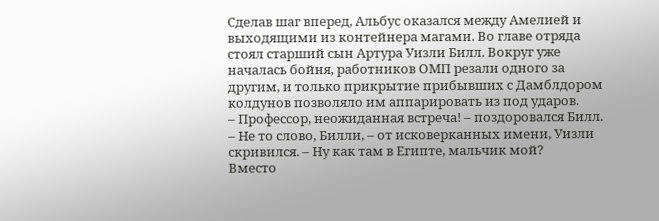Сделав шаг вперед, Альбус оказался между Амелией и выходящими из контейнера магами. Во главе отряда стоял старший сын Артура Уизли Билл. Вокруг уже началась бойня, работников ОМП резали одного за другим, и только прикрытие прибывших с Дамблдором колдунов позволяло им аппарировать из под ударов.
– Профессор, неожиданная встреча! – поздоровался Билл.
– Не то слово, Билли, – от исковерканных имени, Уизли скривился. – Ну как там в Египте, мальчик мой?
Вместо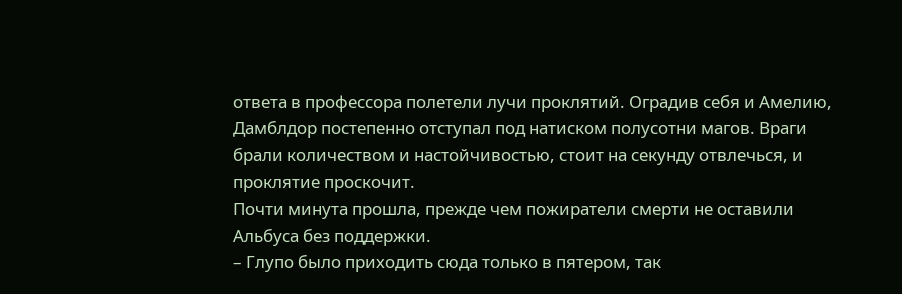ответа в профессора полетели лучи проклятий. Оградив себя и Амелию, Дамблдор постепенно отступал под натиском полусотни магов. Враги брали количеством и настойчивостью, стоит на секунду отвлечься, и проклятие проскочит.
Почти минута прошла, прежде чем пожиратели смерти не оставили Альбуса без поддержки.
– Глупо было приходить сюда только в пятером, так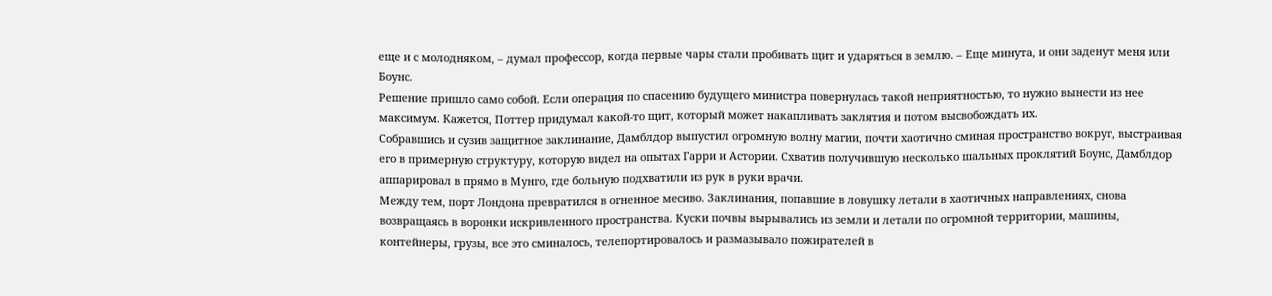еще и с молодняком, – думал профессор, когда первые чары стали пробивать щит и ударяться в землю. – Еще минута, и они заденут меня или Боунс.
Решение пришло само собой. Если операция по спасению будущего министра повернулась такой неприятностью, то нужно вынести из нее максимум. Кажется, Поттер придумал какой-то щит, который может накапливать заклятия и потом высвобождать их.
Собравшись и сузив защитное заклинание, Дамблдор выпустил огромную волну магии, почти хаотично сминая пространство вокруг, выстраивая его в примерную структуру, которую видел на опытах Гарри и Астории. Схватив получившую несколько шальных проклятий Боунс, Дамблдор аппарировал в прямо в Мунго, где больную подхватили из рук в руки врачи.
Между тем, порт Лондона превратился в огненное месиво. Заклинания, попавшие в ловушку летали в хаотичных направлениях, снова возвращаясь в воронки искривленного пространства. Куски почвы вырывались из земли и летали по огромной территории, машины, контейнеры, грузы, все это сминалось, телепортировалось и размазывало пожирателей в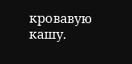кровавую кашу.